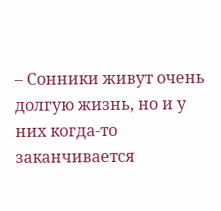– Сонники живут очень долгую жизнь, но и у них когда-то заканчивается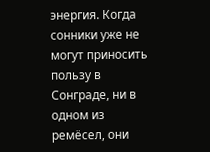энергия. Когда сонники уже не могут приносить пользу в Сонграде, ни в одном из ремёсел, они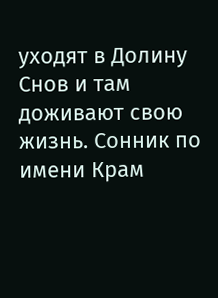уходят в Долину Снов и там доживают свою жизнь. Сонник по имени Крам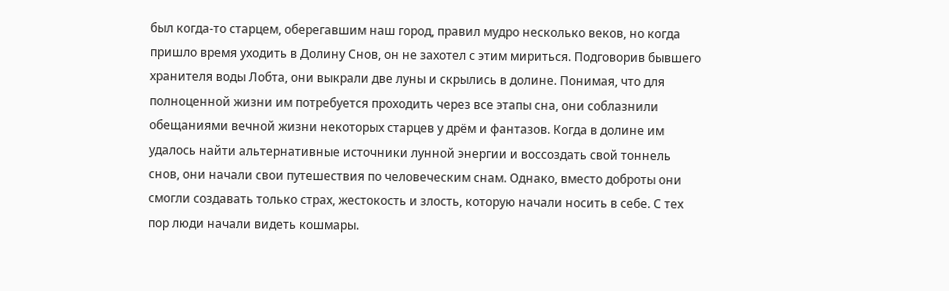был когда-то старцем, оберегавшим наш город, правил мудро несколько веков, но когда пришло время уходить в Долину Снов, он не захотел с этим мириться. Подговорив бывшего хранителя воды Лобта, они выкрали две луны и скрылись в долине. Понимая, что для полноценной жизни им потребуется проходить через все этапы сна, они соблазнили обещаниями вечной жизни некоторых старцев у дрём и фантазов. Когда в долине им удалось найти альтернативные источники лунной энергии и воссоздать свой тоннель снов, они начали свои путешествия по человеческим снам. Однако, вместо доброты они смогли создавать только страх, жестокость и злость, которую начали носить в себе. С тех пор люди начали видеть кошмары.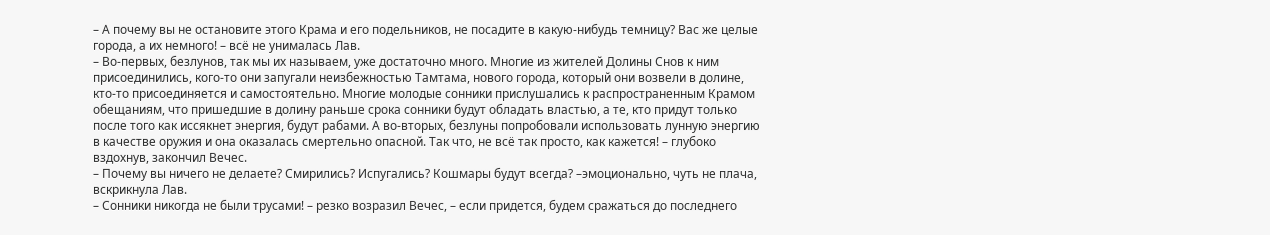– А почему вы не остановите этого Крама и его подельников, не посадите в какую-нибудь темницу? Вас же целые города, а их немного! – всё не унималась Лав.
– Во-первых, безлунов, так мы их называем, уже достаточно много. Многие из жителей Долины Снов к ним присоединились, кого-то они запугали неизбежностью Тамтама, нового города, который они возвели в долине, кто-то присоединяется и самостоятельно. Многие молодые сонники прислушались к распространенным Крамом обещаниям, что пришедшие в долину раньше срока сонники будут обладать властью, а те, кто придут только после того как иссякнет энергия, будут рабами. А во-вторых, безлуны попробовали использовать лунную энергию в качестве оружия и она оказалась смертельно опасной. Так что, не всё так просто, как кажется! – глубоко вздохнув, закончил Вечес.
– Почему вы ничего не делаете? Смирились? Испугались? Кошмары будут всегда? –эмоционально, чуть не плача, вскрикнула Лав.
– Сонники никогда не были трусами! – резко возразил Вечес, – если придется, будем сражаться до последнего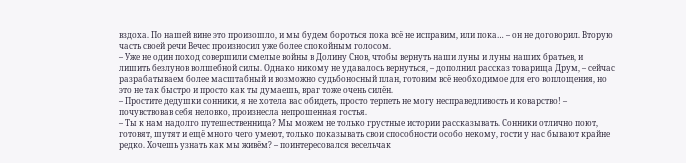вздоха. По нашей вине это произошло, и мы будем бороться пока всё не исправим, или пока… – он не договорил. Вторую часть своей речи Вечес произносил уже более спокойным голосом.
– Уже не один поход совершили смелые войны в Долину Снов, чтобы вернуть наши луны и луны наших братьев, и лишить безлунов волшебной силы. Однако никому не удавалось вернуться, – дополнил рассказ товарища Друм, – сейчас разрабатываем более масштабный и возможно судьбоносный план, готовим всё необходимое для его воплощения, но это не так быстро и просто как ты думаешь, враг тоже очень силён.
– Простите дедушки сонники, я не хотела вас обидеть, просто терпеть не могу несправедливость и коварство! – почувствовав себя неловко, произнесла непрошенная гостья.
– Ты к нам надолго путешественница? Мы можем не только грустные истории рассказывать. Сонники отлично поют, готовят, шутят и ещё много чего умеют, только показывать свои способности особо некому, гости у нас бывают крайне редко. Хочешь узнать как мы живём? – поинтересовался весельчак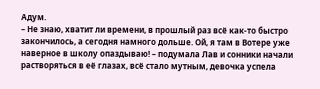Адум.
– Не знаю, хватит ли времени, в прошлый раз всё как-то быстро закончилось, а сегодня намного дольше. Ой, я там в Вотере уже наверное в школу опаздываю! – подумала Лав и сонники начали растворяться в её глазах, всё стало мутным, девочка успела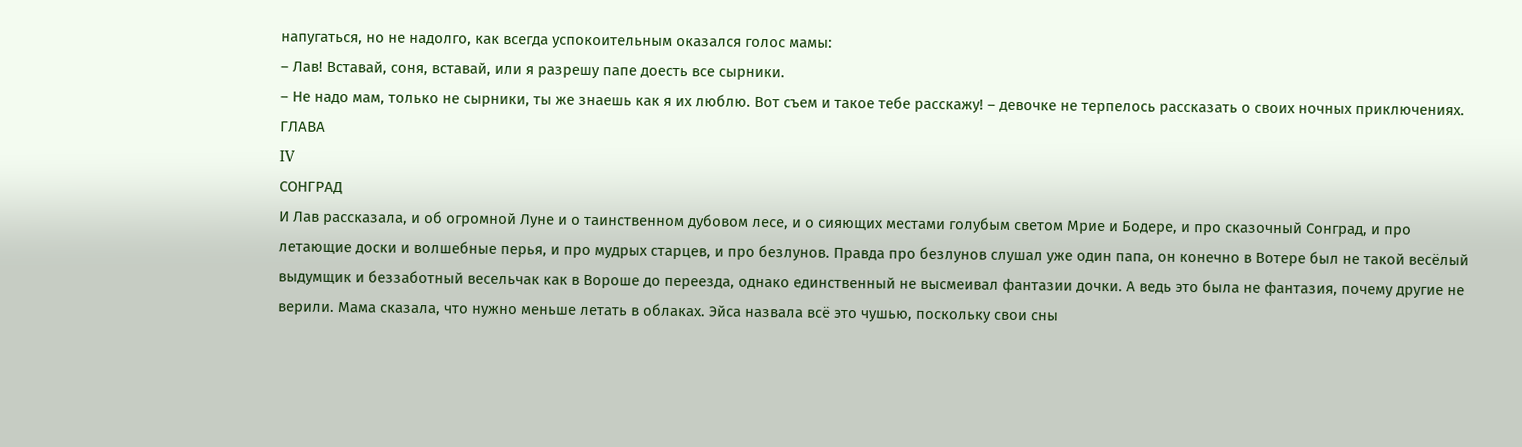напугаться, но не надолго, как всегда успокоительным оказался голос мамы:
– Лав! Вставай, соня, вставай, или я разрешу папе доесть все сырники.
– Не надо мам, только не сырники, ты же знаешь как я их люблю. Вот съем и такое тебе расскажу! – девочке не терпелось рассказать о своих ночных приключениях.
ГЛАВА
IV
СОНГРАД
И Лав рассказала, и об огромной Луне и о таинственном дубовом лесе, и о сияющих местами голубым светом Мрие и Бодере, и про сказочный Сонград, и про летающие доски и волшебные перья, и про мудрых старцев, и про безлунов. Правда про безлунов слушал уже один папа, он конечно в Вотере был не такой весёлый выдумщик и беззаботный весельчак как в Вороше до переезда, однако единственный не высмеивал фантазии дочки. А ведь это была не фантазия, почему другие не верили. Мама сказала, что нужно меньше летать в облаках. Эйса назвала всё это чушью, поскольку свои сны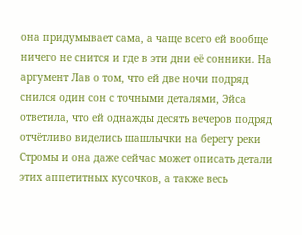она придумывает сама, а чаще всего ей вообще ничего не снится и где в эти дни её сонники. На аргумент Лав о том, что ей две ночи подряд снился один сон с точными деталями, Эйса ответила, что ей однажды десять вечеров подряд отчётливо виделись шашлычки на берегу реки Стромы и она даже сейчас может описать детали этих аппетитных кусочков, а также весь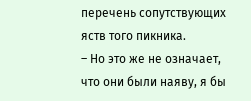перечень сопутствующих яств того пикника.
– Но это же не означает, что они были наяву, я бы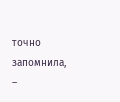точно запомнила, –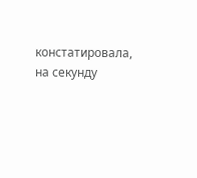констатировала, на секунду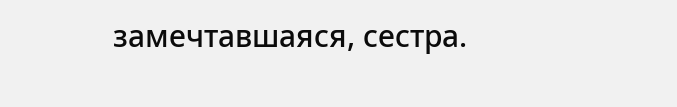замечтавшаяся, сестра.